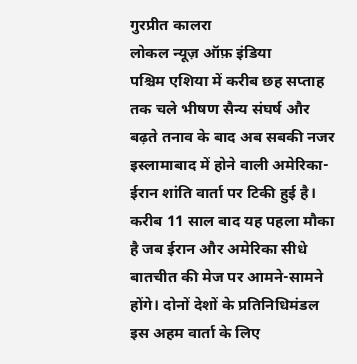गुरप्रीत कालरा
लोकल न्यूज़ ऑफ़ इंडिया
पश्चिम एशिया में करीब छह सप्ताह तक चले भीषण सैन्य संघर्ष और बढ़ते तनाव के बाद अब सबकी नजर इस्लामाबाद में होने वाली अमेरिका-ईरान शांति वार्ता पर टिकी हुई है।
करीब 11 साल बाद यह पहला मौका है जब ईरान और अमेरिका सीधे बातचीत की मेज पर आमने-सामने होंगे। दोनों देशों के प्रतिनिधिमंडल इस अहम वार्ता के लिए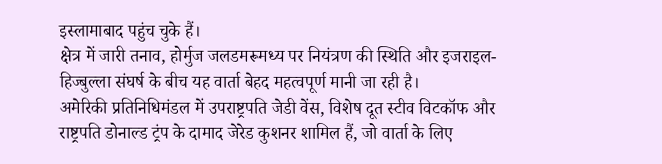इस्लामाबाद पहुंच चुके हैं।
क्षेत्र में जारी तनाव, होर्मुज जलडमरूमध्य पर नियंत्रण की स्थिति और इजराइल-हिज्बुल्ला संघर्ष के बीच यह वार्ता बेहद महत्वपूर्ण मानी जा रही है।
अमेरिकी प्रतिनिधिमंडल में उपराष्ट्रपति जेडी वेंस, विशेष दूत स्टीव विटकॉफ और राष्ट्रपति डोनाल्ड ट्रंप के दामाद जेरेड कुशनर शामिल हैं, जो वार्ता के लिए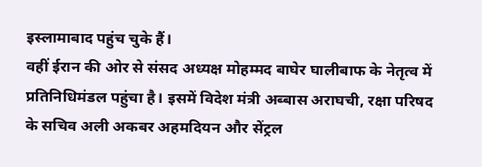इस्लामाबाद पहुंच चुके हैं।
वहीं ईरान की ओर से संसद अध्यक्ष मोहम्मद बाघेर घालीबाफ के नेतृत्व में प्रतिनिधिमंडल पहुंचा है। इसमें विदेश मंत्री अब्बास अराघची, रक्षा परिषद के सचिव अली अकबर अहमदियन और सेंट्रल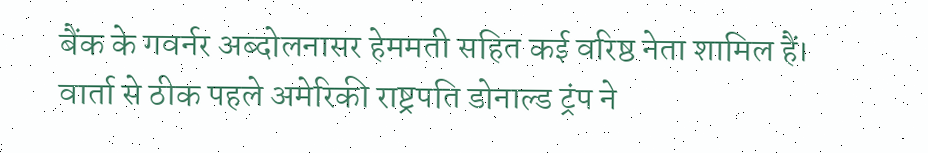बैंक के गवर्नर अब्दोलनासर हेममती सहित कई वरिष्ठ नेता शामिल हैं।
वार्ता से ठीक पहले अमेरिकी राष्ट्रपति डोनाल्ड ट्रंप ने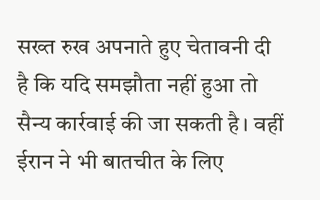सख्त रुख अपनाते हुए चेतावनी दी है कि यदि समझौता नहीं हुआ तो सैन्य कार्रवाई की जा सकती है। वहीं ईरान ने भी बातचीत के लिए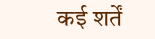कई शर्तें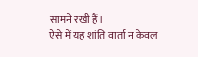सामने रखी हैं।
ऐसे में यह शांति वार्ता न केवल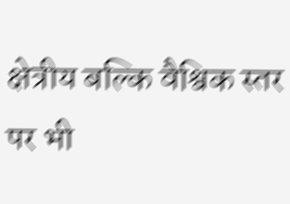क्षेत्रीय बल्कि वैश्विक स्तर पर भी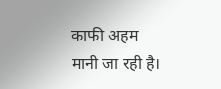काफी अहम मानी जा रही है।